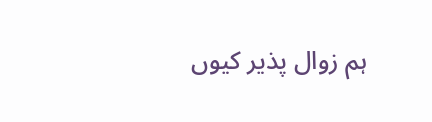ہم زوال پذیر کیوں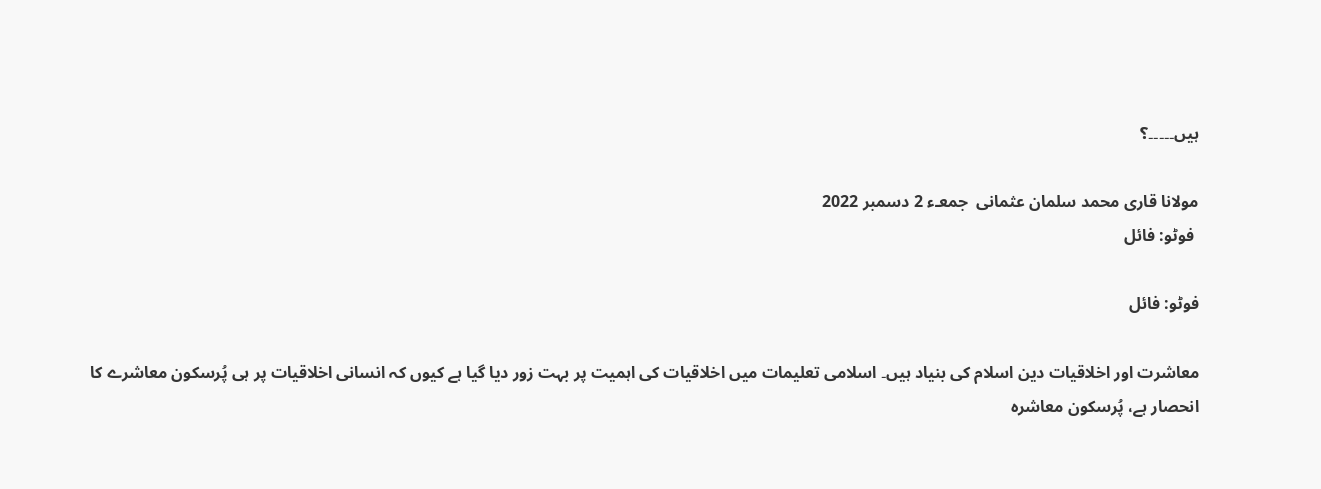ہیں۔۔۔۔۔؟

مولانا قاری محمد سلمان عثمانی  جمعـء 2 دسمبر 2022
 فوٹو: فائل

فوٹو: فائل

معاشرت اور اخلاقیات دین اسلام کی بنیاد ہیں۔ اسلامی تعلیمات میں اخلاقیات کی اہمیت پر بہت زور دیا گیا ہے کیوں کہ انسانی اخلاقیات پر ہی پُرسکون معاشرے کا انحصار ہے، پُرسکون معاشرہ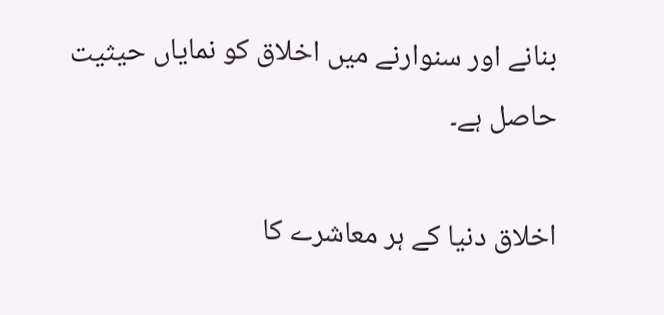بنانے اور سنوارنے میں اخلاق کو نمایاں حیثیت حاصل ہے۔

اخلاق دنیا کے ہر معاشرے کا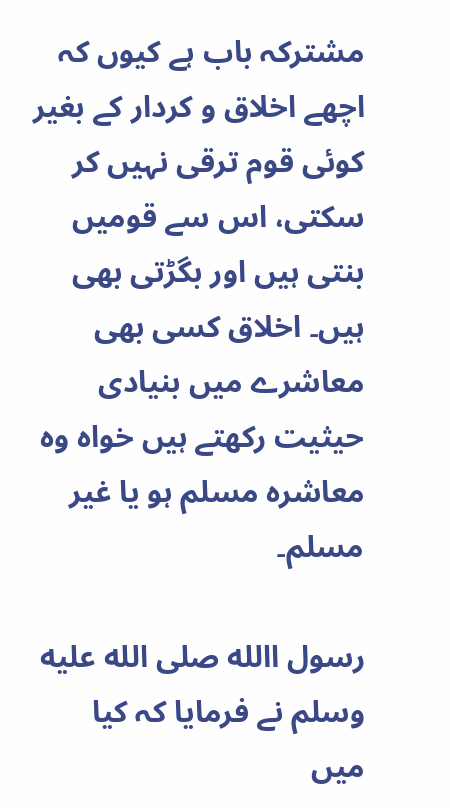مشترکہ باب ہے کیوں کہ اچھے اخلاق و کردار کے بغیر کوئی قوم ترقی نہیں کر سکتی، اس سے قومیں بنتی ہیں اور بگڑتی بھی ہیں۔ اخلاق کسی بھی معاشرے میں بنیادی حیثیت رکھتے ہیں خواہ وہ معاشرہ مسلم ہو یا غیر مسلم۔

رسول االله صلى الله عليه وسلم نے فرمایا کہ کیا میں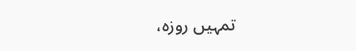تمہیں روزہ،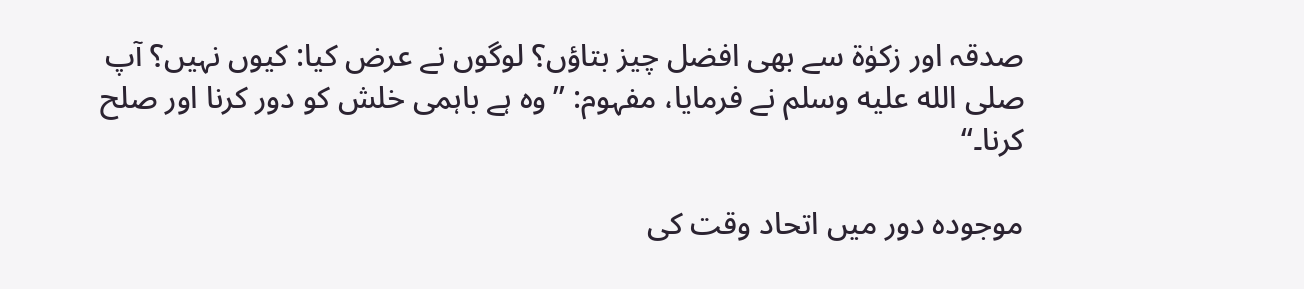صدقہ اور زکوٰۃ سے بھی افضل چیز بتاؤں؟ لوگوں نے عرض کیا: کیوں نہیں؟ آپ صلى الله عليه وسلم نے فرمایا، مفہوم: ’’وہ ہے باہمی خلش کو دور کرنا اور صلح کرنا۔‘‘

موجودہ دور میں اتحاد وقت کی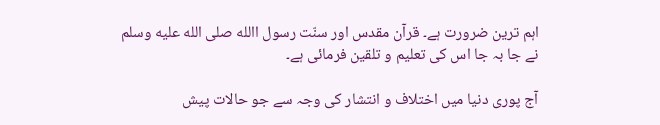اہم ترین ضرورت ہے۔ قرآن مقدس اور سنّت رسول االله صلى الله عليه وسلم نے جا بہ جا اس کی تعلیم و تلقین فرمائی ہے۔

آج پوری دنیا میں اختلاف و انتشار کی وجہ سے جو حالات پیش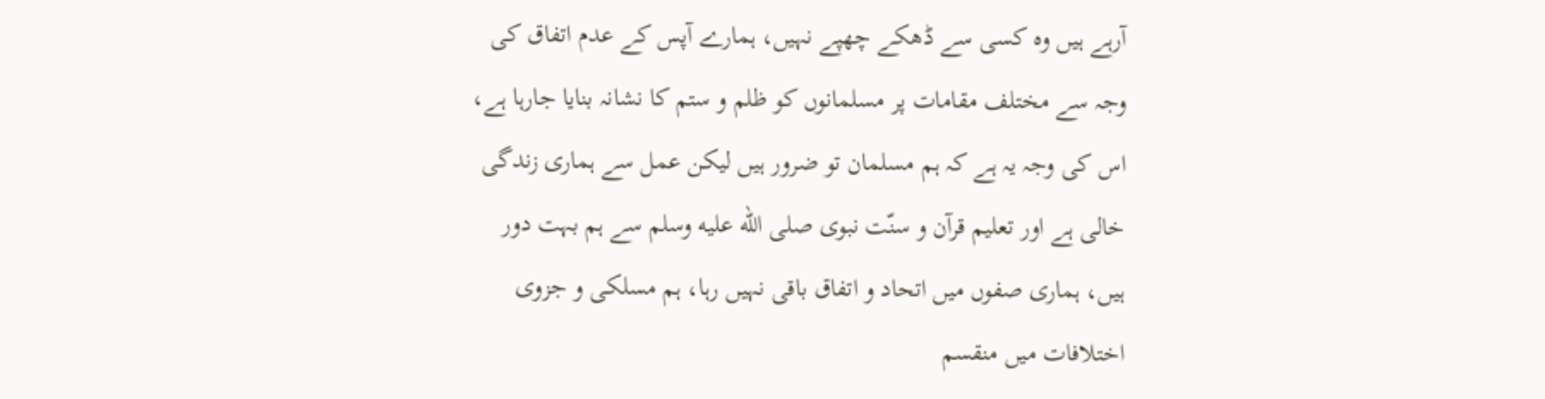آرہے ہیں وہ کسی سے ڈھکے چھپے نہیں، ہمارے آپس کے عدم اتفاق کی وجہ سے مختلف مقامات پر مسلمانوں کو ظلم و ستم کا نشانہ بنایا جارہا ہے، اس کی وجہ یہ ہے کہ ہم مسلمان تو ضرور ہیں لیکن عمل سے ہماری زندگی خالی ہے اور تعلیم قرآن و سنّت نبوی صلى الله عليه وسلم سے ہم بہت دور ہیں، ہماری صفوں میں اتحاد و اتفاق باقی نہیں رہا، ہم مسلکی و جزوی اختلافات میں منقسم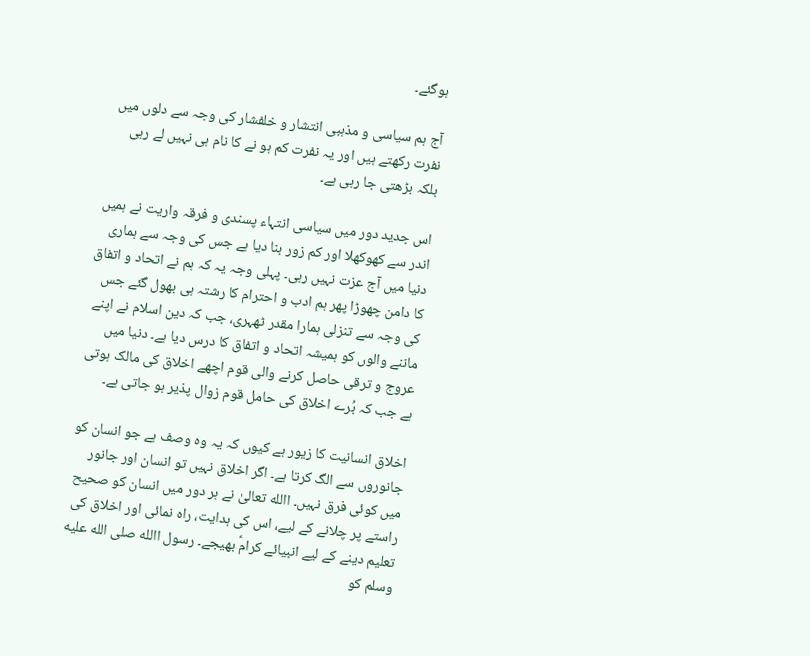ہوگئے۔

آج ہم سیاسی و مذہبی انتشار و خلفشار کی وجہ سے دلوں میں نفرت رکھتے ہیں اور یہ نفرت کم ہو نے کا نام ہی نہیں لے رہی بلکہ بڑھتی جا رہی ہے۔

اس جدید دور میں سیاسی انتہاء پسندی و فرقہ واریت نے ہمیں اندر سے کھوکھلا اور کم زور بنا دیا ہے جس کی وجہ سے ہماری دنیا میں آج عزت نہیں رہی۔ پہلی وجہ یہ کہ ہم نے اتحاد و اتفاق کا دامن چھوڑا پھر ہم ادب و احترام کا رشتہ ہی بھول گئے جس کی وجہ سے تنزلی ہمارا مقدر ٹھہری، جب کہ دین اسلام نے اپنے ماننے والوں کو ہمیشہ اتحاد و اتفاق کا درس دیا ہے۔ دنیا میں عروج و ترقی حاصل کرنے والی قوم اچھے اخلاق کی مالک ہوتی ہے جب کہ بُرے اخلاق کی حامل قوم زوال پذیر ہو جاتی ہے۔

اخلاق انسانیت کا زیور ہے کیوں کہ یہ وہ وصف ہے جو انسان کو جانوروں سے الگ کرتا ہے۔ اگر اخلاق نہیں تو انسان اور جانور میں کوئی فرق نہیں۔ االله تعالیٰ نے ہر دور میں انسان کو صحیح راستے پر چلانے کے لیے، اس کی ہدایت، راہ نمائی اور اخلاق کی تعلیم دینے کے لیے انبیائے کرامؑ بھیجے۔ رسول االله صلى الله عليه وسلم کو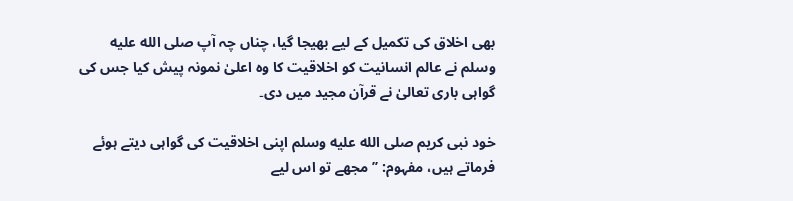بھی اخلاق کی تکمیل کے لیے بھیجا گیا، چناں چہ آپ صلى الله عليه وسلم نے عالم انسانیت کو اخلاقیت کا وہ اعلیٰ نمونہ پیش کیا جس کی گواہی باری تعالیٰ نے قرآن مجید میں دی۔

خود نبی کریم صلى الله عليه وسلم اپنی اخلاقیت کی گواہی دیتے ہوئے فرماتے ہیں، مفہوم: ’’مجھے تو اس لیے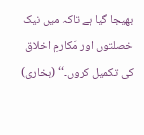بھیجا گیا ہے تاکہ میں نیک خصلتوں اور مَکارمِ اخلاق کی تکمیل کروں۔‘‘ (بخاری)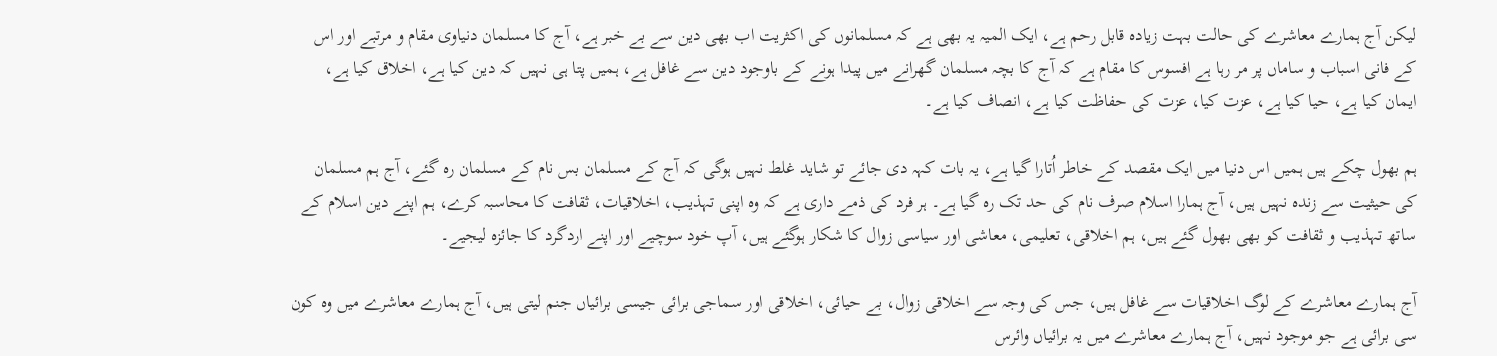لیکن آج ہمارے معاشرے کی حالت بہت زیادہ قابل رحم ہے، ایک المیہ یہ بھی ہے کہ مسلمانوں کی اکثریت اب بھی دین سے بے خبر ہے، آج کا مسلمان دنیاوی مقام و مرتبے اور اس کے فانی اسباب و ساماں پر مر رہا ہے افسوس کا مقام ہے کہ آج کا بچہ مسلمان گھرانے میں پیدا ہونے کے باوجود دین سے غافل ہے، ہمیں پتا ہی نہیں کہ دین کیا ہے، اخلاق کیا ہے، ایمان کیا ہے، حیا کیا ہے، عزت کیا، عزت کی حفاظت کیا ہے، انصاف کیا ہے۔

ہم بھول چکے ہیں ہمیں اس دنیا میں ایک مقصد کے خاطر اُتارا گیا ہے، یہ بات کہہ دی جائے تو شاید غلط نہیں ہوگی کہ آج کے مسلمان بس نام کے مسلمان رہ گئے، آج ہم مسلمان کی حیثیت سے زندہ نہیں ہیں، آج ہمارا اسلام صرف نام کی حد تک رہ گیا ہے۔ ہر فرد کی ذمے داری ہے کہ وہ اپنی تہذیب، اخلاقیات، ثقافت کا محاسبہ کرے، ہم اپنے دین اسلام کے ساتھ تہذیب و ثقافت کو بھی بھول گئے ہیں، ہم اخلاقی، تعلیمی، معاشی اور سیاسی زوال کا شکار ہوگئے ہیں، آپ خود سوچیے اور اپنے اردگرد کا جائزہ لیجیے۔

آج ہمارے معاشرے کے لوگ اخلاقیات سے غافل ہیں، جس کی وجہ سے اخلاقی زوال، بے حیائی، اخلاقی اور سماجی برائی جیسی برائیاں جنم لیتی ہیں، آج ہمارے معاشرے میں وہ کون سی برائی ہے جو موجود نہیں، آج ہمارے معاشرے میں یہ برائیاں وائرس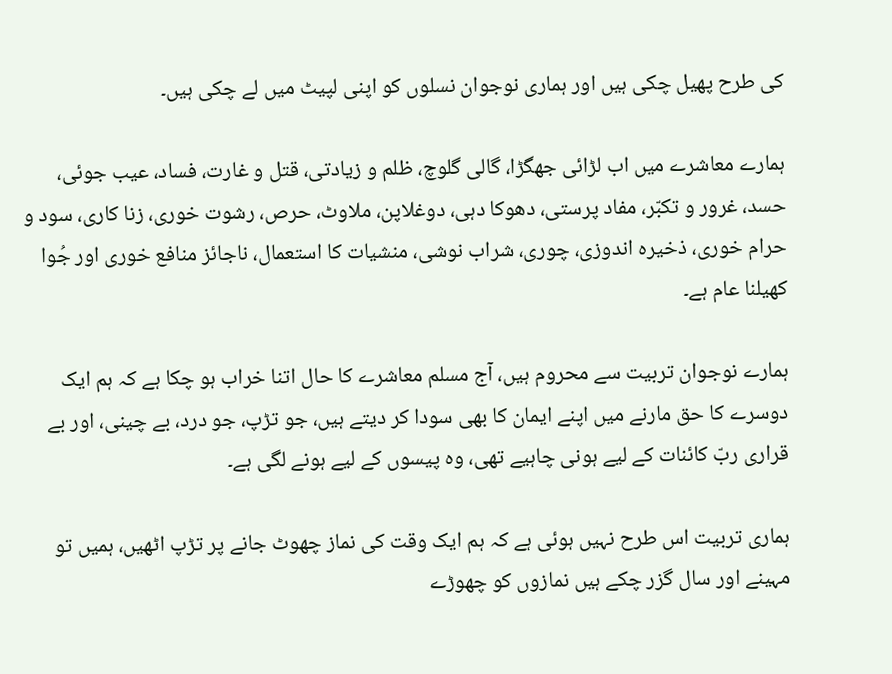کی طرح پھیل چکی ہیں اور ہماری نوجوان نسلوں کو اپنی لپیٹ میں لے چکی ہیں۔

ہمارے معاشرے میں اب لڑائی جھگڑا، گالی گلوچ، ظلم و زیادتی، قتل و غارت، فساد، عیب جوئی، حسد، غرور و تکبّر، مفاد پرستی، دھوکا دہی، دوغلاپن، ملاوٹ، حرص، رشوت خوری، زنا کاری، سود و حرام خوری، ذخیرہ اندوزی، چوری، شراب نوشی، منشیات کا استعمال، ناجائز منافع خوری اور جُوا کھیلنا عام ہے۔

ہمارے نوجوان تربیت سے محروم ہیں، آج مسلم معاشرے کا حال اتنا خراب ہو چکا ہے کہ ہم ایک دوسرے کا حق مارنے میں اپنے ایمان کا بھی سودا کر دیتے ہیں، جو تڑپ، جو درد، بے چینی، اور بے قراری ربّ کائنات کے لیے ہونی چاہیے تھی، وہ پیسوں کے لیے ہونے لگی ہے۔

ہماری تربیت اس طرح نہیں ہوئی ہے کہ ہم ایک وقت کی نماز چھوٹ جانے پر تڑپ اٹھیں، ہمیں تو مہینے اور سال گزر چکے ہیں نمازوں کو چھوڑے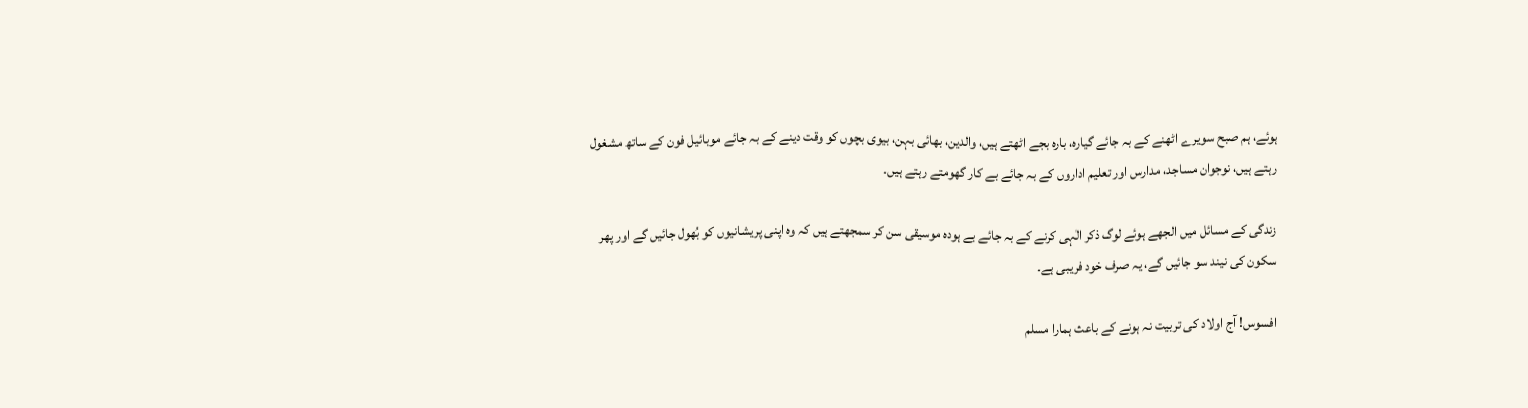ہوئے، ہم صبح سویرے اٹھنے کے بہ جائے گیارہ، بارہ بجے اٹھتے ہیں، والدین، بھائی بہن، بیوی بچوں کو وقت دینے کے بہ جائے موبائیل فون کے ساتھ مشغول رہتے ہیں، نوجوان مساجد، مدارس اور تعلیم اداروں کے بہ جائے بے کار گھومتے رہتے ہیں۔

زندگی کے مسائل میں الجھے ہوئے لوگ ذکر الٰہی کرنے کے بہ جائے بے ہودہ موسیقی سن کر سمجھتے ہیں کہ وہ اپنی پریشانیوں کو بُھول جائیں گے اور پھر سکون کی نیند سو جائیں گے، یہ صرف خود فریبی ہے۔

افسوس! آج اولاد کی تربیت نہ ہونے کے باعث ہمارا مسلم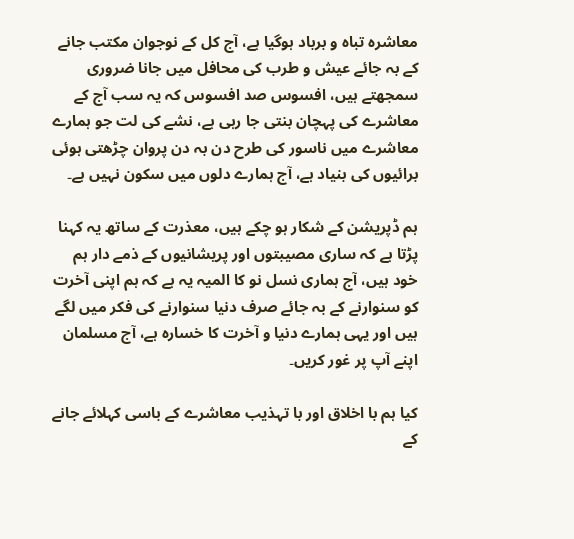معاشرہ تباہ و برباد ہوگیا ہے، آج کل کے نوجوان مکتب جانے کے بہ جائے عیش و طرب کی محافل میں جانا ضروری سمجھتے ہیں، افسوس صد افسوس کہ یہ سب آج کے معاشرے کی پہچان بنتی جا رہی ہے، نشے کی لت جو ہمارے معاشرے میں ناسور کی طرح دن بہ دن پروان چڑھتی ہوئی برائیوں کی بنیاد ہے، آج ہمارے دلوں میں سکون نہیں ہے۔

ہم ڈپریشن کے شکار ہو چکے ہیں، معذرت کے ساتھ یہ کہنا پڑتا ہے کہ ساری مصیبتوں اور پریشانیوں کے ذمے دار ہم خود ہیں، آج ہماری نسل نو کا المیہ یہ ہے کہ ہم اپنی آخرت کو سنوارنے کے بہ جائے صرف دنیا سنوارنے کی فکر میں لگے ہیں اور یہی ہمارے دنیا و آخرت کا خسارہ ہے، آج مسلمان اپنے آپ پر غور کریں۔

کیا ہم با اخلاق اور با تہذیب معاشرے کے باسی کہلائے جانے کے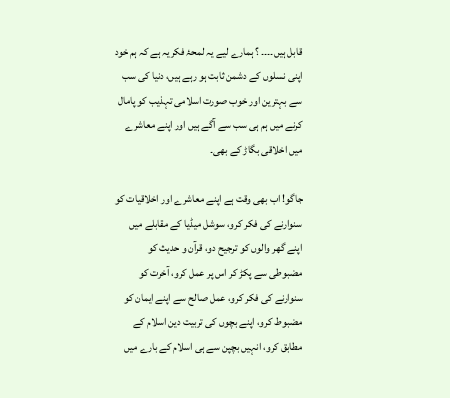قابل ہیں۔۔۔۔ ؟ ہمارے لیے یہ لمحۂ فکریہ ہے کہ ہم خود اپنی نسلوں کے دشمن ثابت ہو رہے ہیں، دنیا کی سب سے بہترین اور خوب صورت اسلامی تہذیب کو پامال کرنے میں ہم ہی سب سے آگے ہیں اور اپنے معاشرے میں اخلاقی بگاڑ کے بھی۔

جاگو! اب بھی وقت ہے اپنے معاشرے اور اخلاقیات کو سنوارنے کی فکر کرو، سوشل میڈیا کے مقابلے میں اپنے گھر والوں کو ترجیح دو، قرآن و حدیث کو مضبوطی سے پکڑ کر اس پر عمل کرو، آخرت کو سنوارنے کی فکر کرو، عمل صالح سے اپنے ایمان کو مضبوط کرو، اپنے بچوں کی تربیت دین اسلام کے مطابق کرو، انہیں بچپن سے ہی اسلام کے بارے میں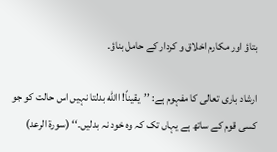بتاؤ اور مکارم اخلاق و کردار کے حامل بناؤ۔

ارشاد باری تعالی کا مفہوم ہے: ’’یقیناً! االله بدلتا نہیں اس حالت کو جو کسی قوم کے ساتھ ہے یہاں تک کہ وہ خود نہ بدلیں۔‘‘ (سورۃ الرعد)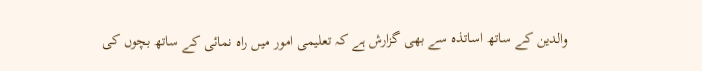والدین کے ساتھ اساتذہ سے بھی گزارش ہے کہ تعلیمی امور میں راہ نمائی کے ساتھ بچوں کی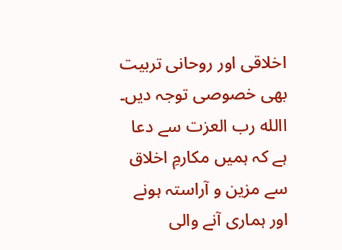اخلاقی اور روحانی تربیت بھی خصوصی توجہ دیں۔ االله رب العزت سے دعا ہے کہ ہمیں مکارمِ اخلاق سے مزین و آراستہ ہونے اور ہماری آنے والی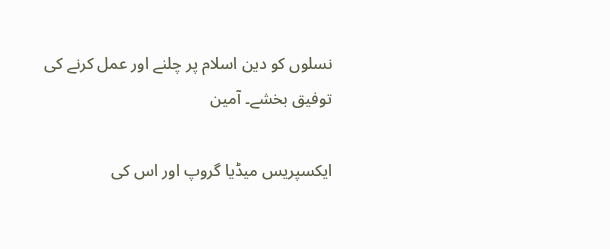نسلوں کو دین اسلام پر چلنے اور عمل کرنے کی توفیق بخشے۔ آمین

ایکسپریس میڈیا گروپ اور اس کی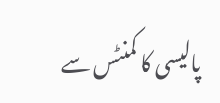پالیسی کا کمنٹس سے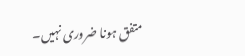متفق ہونا ضروری نہیں۔